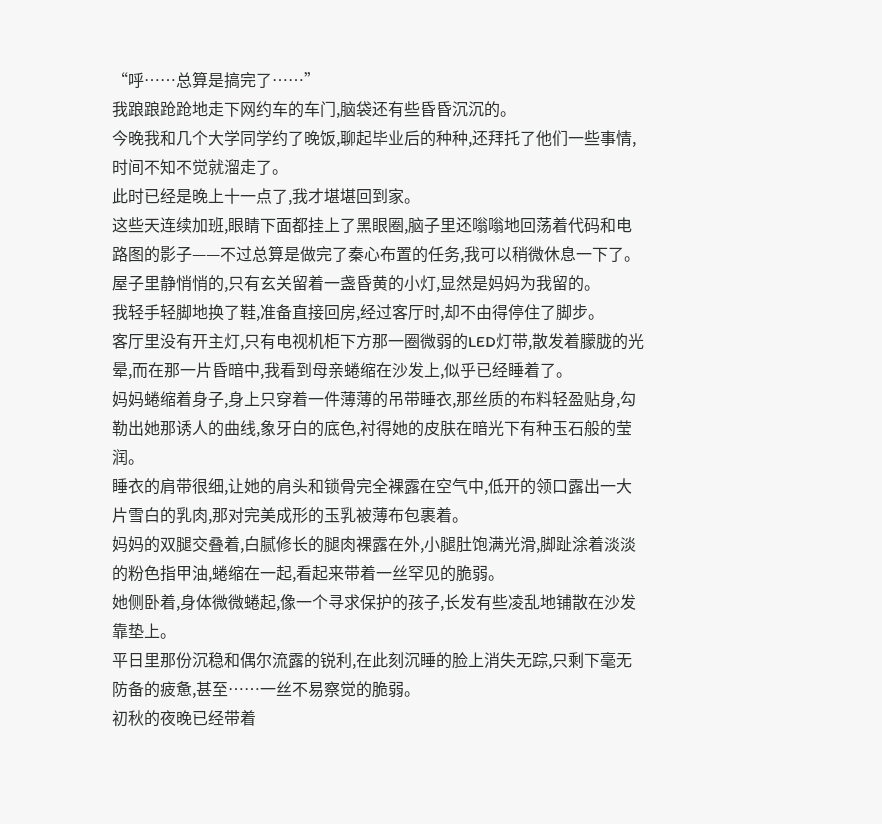“呼……总算是搞完了……”
我踉踉跄跄地走下网约车的车门,脑袋还有些昏昏沉沉的。
今晚我和几个大学同学约了晚饭,聊起毕业后的种种,还拜托了他们一些事情,时间不知不觉就溜走了。
此时已经是晚上十一点了,我才堪堪回到家。
这些天连续加班,眼睛下面都挂上了黑眼圈,脑子里还嗡嗡地回荡着代码和电路图的影子——不过总算是做完了秦心布置的任务,我可以稍微休息一下了。
屋子里静悄悄的,只有玄关留着一盏昏黄的小灯,显然是妈妈为我留的。
我轻手轻脚地换了鞋,准备直接回房,经过客厅时,却不由得停住了脚步。
客厅里没有开主灯,只有电视机柜下方那一圈微弱的LED灯带,散发着朦胧的光晕,而在那一片昏暗中,我看到母亲蜷缩在沙发上,似乎已经睡着了。
妈妈蜷缩着身子,身上只穿着一件薄薄的吊带睡衣,那丝质的布料轻盈贴身,勾勒出她那诱人的曲线,象牙白的底色,衬得她的皮肤在暗光下有种玉石般的莹润。
睡衣的肩带很细,让她的肩头和锁骨完全裸露在空气中,低开的领口露出一大片雪白的乳肉,那对完美成形的玉乳被薄布包裹着。
妈妈的双腿交叠着,白腻修长的腿肉裸露在外,小腿肚饱满光滑,脚趾涂着淡淡的粉色指甲油,蜷缩在一起,看起来带着一丝罕见的脆弱。
她侧卧着,身体微微蜷起,像一个寻求保护的孩子,长发有些凌乱地铺散在沙发靠垫上。
平日里那份沉稳和偶尔流露的锐利,在此刻沉睡的脸上消失无踪,只剩下毫无防备的疲惫,甚至……一丝不易察觉的脆弱。
初秋的夜晚已经带着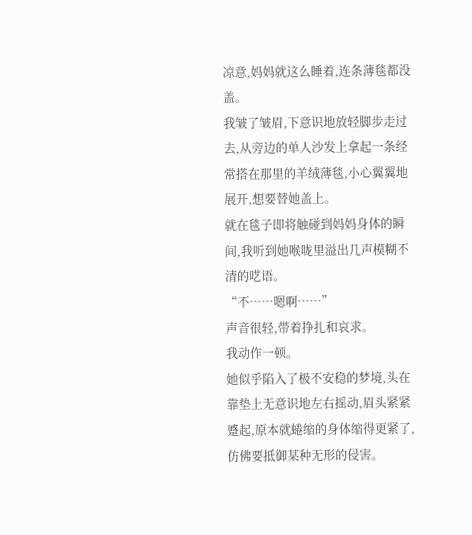凉意,妈妈就这么睡着,连条薄毯都没盖。
我皱了皱眉,下意识地放轻脚步走过去,从旁边的单人沙发上拿起一条经常搭在那里的羊绒薄毯,小心翼翼地展开,想要替她盖上。
就在毯子即将触碰到妈妈身体的瞬间,我听到她喉咙里溢出几声模糊不清的呓语。
“不……嗯啊……”
声音很轻,带着挣扎和哀求。
我动作一顿。
她似乎陷入了极不安稳的梦境,头在靠垫上无意识地左右摇动,眉头紧紧蹙起,原本就蜷缩的身体缩得更紧了,仿佛要抵御某种无形的侵害。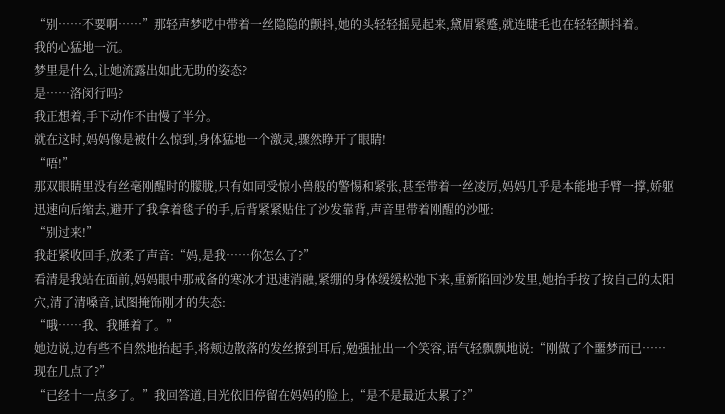“别……不要啊……”那轻声梦呓中带着一丝隐隐的颤抖,她的头轻轻摇晃起来,黛眉紧蹙,就连睫毛也在轻轻颤抖着。
我的心猛地一沉。
梦里是什么,让她流露出如此无助的姿态?
是……洛闵行吗?
我正想着,手下动作不由慢了半分。
就在这时,妈妈像是被什么惊到,身体猛地一个激灵,骤然睁开了眼睛!
“唔!”
那双眼睛里没有丝毫刚醒时的朦胧,只有如同受惊小兽般的警惕和紧张,甚至带着一丝凌厉,妈妈几乎是本能地手臂一撑,娇躯迅速向后缩去,避开了我拿着毯子的手,后背紧紧贴住了沙发靠背,声音里带着刚醒的沙哑:
“别过来!”
我赶紧收回手,放柔了声音:“妈,是我……你怎么了?”
看清是我站在面前,妈妈眼中那戒备的寒冰才迅速消融,紧绷的身体缓缓松弛下来,重新陷回沙发里,她抬手按了按自己的太阳穴,清了清嗓音,试图掩饰刚才的失态:
“哦……我、我睡着了。”
她边说,边有些不自然地抬起手,将颊边散落的发丝撩到耳后,勉强扯出一个笑容,语气轻飘飘地说:“刚做了个噩梦而已……现在几点了?”
“已经十一点多了。”我回答道,目光依旧停留在妈妈的脸上,“是不是最近太累了?”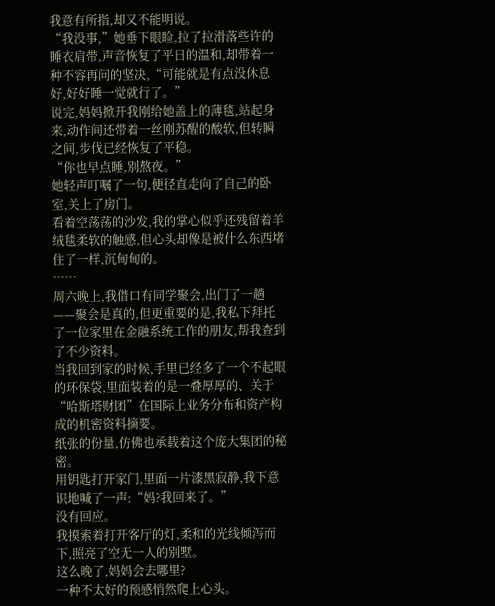我意有所指,却又不能明说。
“我没事,”她垂下眼睑,拉了拉滑落些许的睡衣肩带,声音恢复了平日的温和,却带着一种不容再问的坚决,“可能就是有点没休息好,好好睡一觉就行了。”
说完,妈妈掀开我刚给她盖上的薄毯,站起身来,动作间还带着一丝刚苏醒的酸软,但转瞬之间,步伐已经恢复了平稳。
“你也早点睡,别熬夜。”
她轻声叮嘱了一句,便径直走向了自己的卧室,关上了房门。
看着空荡荡的沙发,我的掌心似乎还残留着羊绒毯柔软的触感,但心头却像是被什么东西堵住了一样,沉甸甸的。
……
周六晚上,我借口有同学聚会,出门了一趟——聚会是真的,但更重要的是,我私下拜托了一位家里在金融系统工作的朋友,帮我查到了不少资料。
当我回到家的时候,手里已经多了一个不起眼的环保袋,里面装着的是一叠厚厚的、关于“哈斯塔财团”在国际上业务分布和资产构成的机密资料摘要。
纸张的份量,仿佛也承载着这个庞大集团的秘密。
用钥匙打开家门,里面一片漆黑寂静,我下意识地喊了一声:“妈?我回来了。”
没有回应。
我摸索着打开客厅的灯,柔和的光线倾泻而下,照亮了空无一人的别墅。
这么晚了,妈妈会去哪里?
一种不太好的预感悄然爬上心头。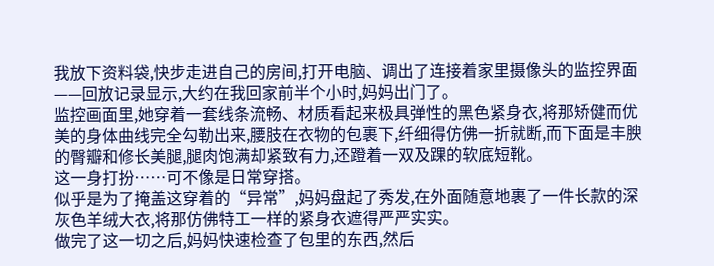我放下资料袋,快步走进自己的房间,打开电脑、调出了连接着家里摄像头的监控界面——回放记录显示,大约在我回家前半个小时,妈妈出门了。
监控画面里,她穿着一套线条流畅、材质看起来极具弹性的黑色紧身衣,将那矫健而优美的身体曲线完全勾勒出来,腰肢在衣物的包裹下,纤细得仿佛一折就断,而下面是丰腴的臀瓣和修长美腿,腿肉饱满却紧致有力,还蹬着一双及踝的软底短靴。
这一身打扮……可不像是日常穿搭。
似乎是为了掩盖这穿着的“异常”,妈妈盘起了秀发,在外面随意地裹了一件长款的深灰色羊绒大衣,将那仿佛特工一样的紧身衣遮得严严实实。
做完了这一切之后,妈妈快速检查了包里的东西,然后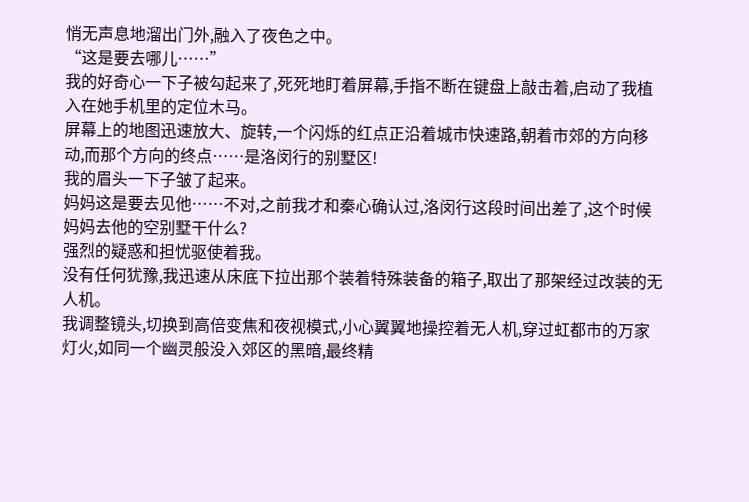悄无声息地溜出门外,融入了夜色之中。
“这是要去哪儿……”
我的好奇心一下子被勾起来了,死死地盯着屏幕,手指不断在键盘上敲击着,启动了我植入在她手机里的定位木马。
屏幕上的地图迅速放大、旋转,一个闪烁的红点正沿着城市快速路,朝着市郊的方向移动,而那个方向的终点……是洛闵行的别墅区!
我的眉头一下子皱了起来。
妈妈这是要去见他……不对,之前我才和秦心确认过,洛闵行这段时间出差了,这个时候妈妈去他的空别墅干什么?
强烈的疑惑和担忧驱使着我。
没有任何犹豫,我迅速从床底下拉出那个装着特殊装备的箱子,取出了那架经过改装的无人机。
我调整镜头,切换到高倍变焦和夜视模式,小心翼翼地操控着无人机,穿过虹都市的万家灯火,如同一个幽灵般没入郊区的黑暗,最终精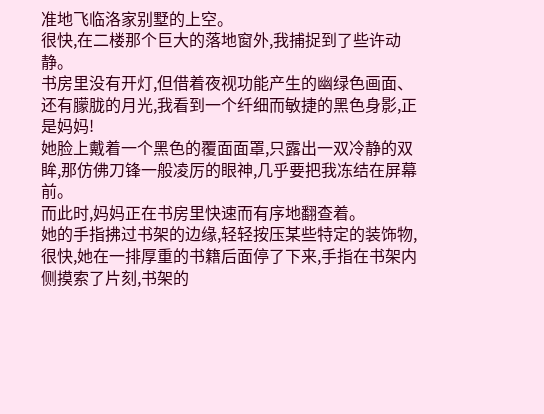准地飞临洛家别墅的上空。
很快,在二楼那个巨大的落地窗外,我捕捉到了些许动静。
书房里没有开灯,但借着夜视功能产生的幽绿色画面、还有朦胧的月光,我看到一个纤细而敏捷的黑色身影,正是妈妈!
她脸上戴着一个黑色的覆面面罩,只露出一双冷静的双眸,那仿佛刀锋一般凌厉的眼神,几乎要把我冻结在屏幕前。
而此时,妈妈正在书房里快速而有序地翻查着。
她的手指拂过书架的边缘,轻轻按压某些特定的装饰物,很快,她在一排厚重的书籍后面停了下来,手指在书架内侧摸索了片刻,书架的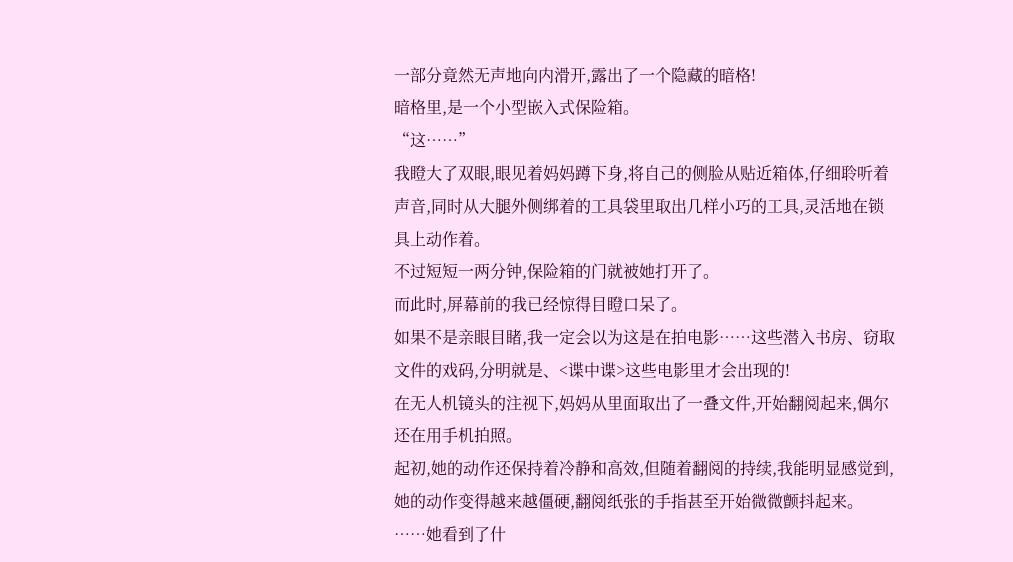一部分竟然无声地向内滑开,露出了一个隐藏的暗格!
暗格里,是一个小型嵌入式保险箱。
“这……”
我瞪大了双眼,眼见着妈妈蹲下身,将自己的侧脸从贴近箱体,仔细聆听着声音,同时从大腿外侧绑着的工具袋里取出几样小巧的工具,灵活地在锁具上动作着。
不过短短一两分钟,保险箱的门就被她打开了。
而此时,屏幕前的我已经惊得目瞪口呆了。
如果不是亲眼目睹,我一定会以为这是在拍电影……这些潜入书房、窃取文件的戏码,分明就是、<谍中谍>这些电影里才会出现的!
在无人机镜头的注视下,妈妈从里面取出了一叠文件,开始翻阅起来,偶尔还在用手机拍照。
起初,她的动作还保持着冷静和高效,但随着翻阅的持续,我能明显感觉到,她的动作变得越来越僵硬,翻阅纸张的手指甚至开始微微颤抖起来。
……她看到了什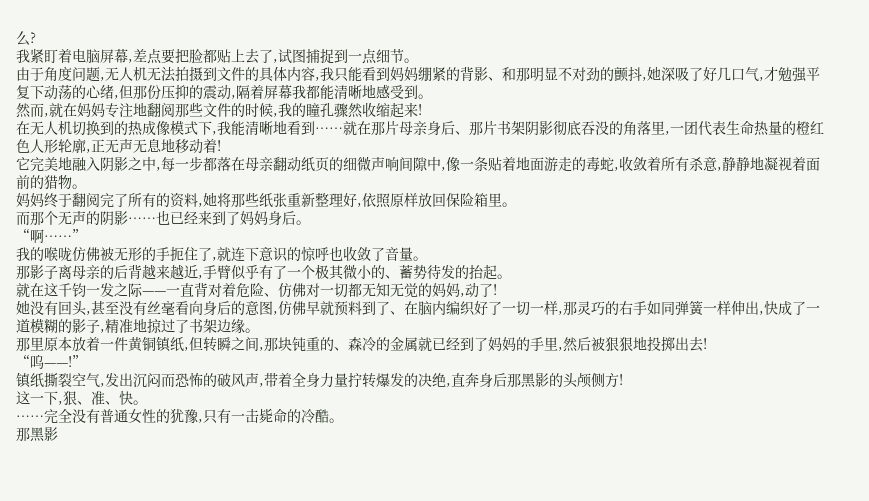么?
我紧盯着电脑屏幕,差点要把脸都贴上去了,试图捕捉到一点细节。
由于角度问题,无人机无法拍摄到文件的具体内容,我只能看到妈妈绷紧的背影、和那明显不对劲的颤抖,她深吸了好几口气,才勉强平复下动荡的心绪,但那份压抑的震动,隔着屏幕我都能清晰地感受到。
然而,就在妈妈专注地翻阅那些文件的时候,我的瞳孔骤然收缩起来!
在无人机切换到的热成像模式下,我能清晰地看到……就在那片母亲身后、那片书架阴影彻底吞没的角落里,一团代表生命热量的橙红色人形轮廓,正无声无息地移动着!
它完美地融入阴影之中,每一步都落在母亲翻动纸页的细微声响间隙中,像一条贴着地面游走的毒蛇,收敛着所有杀意,静静地凝视着面前的猎物。
妈妈终于翻阅完了所有的资料,她将那些纸张重新整理好,依照原样放回保险箱里。
而那个无声的阴影……也已经来到了妈妈身后。
“啊……”
我的喉咙仿佛被无形的手扼住了,就连下意识的惊呼也收敛了音量。
那影子离母亲的后背越来越近,手臂似乎有了一个极其微小的、蓄势待发的抬起。
就在这千钧一发之际——一直背对着危险、仿佛对一切都无知无觉的妈妈,动了!
她没有回头,甚至没有丝毫看向身后的意图,仿佛早就预料到了、在脑内编织好了一切一样,那灵巧的右手如同弹簧一样伸出,快成了一道模糊的影子,精准地掠过了书架边缘。
那里原本放着一件黄铜镇纸,但转瞬之间,那块钝重的、森冷的金属就已经到了妈妈的手里,然后被狠狠地投掷出去!
“呜——!”
镇纸撕裂空气,发出沉闷而恐怖的破风声,带着全身力量拧转爆发的决绝,直奔身后那黑影的头颅侧方!
这一下,狠、准、快。
……完全没有普通女性的犹豫,只有一击毙命的冷酷。
那黑影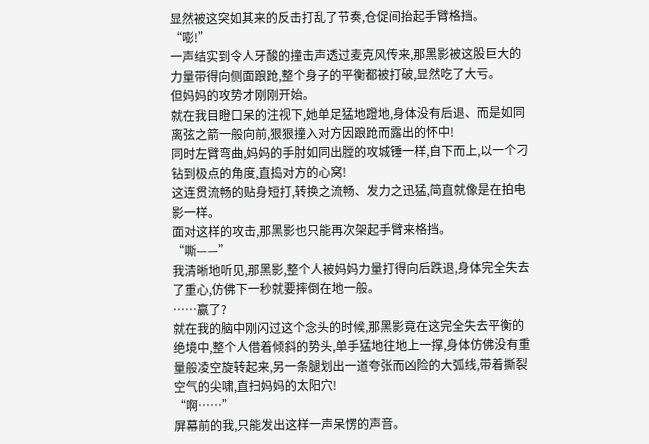显然被这突如其来的反击打乱了节奏,仓促间抬起手臂格挡。
“嘭!”
一声结实到令人牙酸的撞击声透过麦克风传来,那黑影被这股巨大的力量带得向侧面踉跄,整个身子的平衡都被打破,显然吃了大亏。
但妈妈的攻势才刚刚开始。
就在我目瞪口呆的注视下,她单足猛地蹬地,身体没有后退、而是如同离弦之箭一般向前,狠狠撞入对方因踉跄而露出的怀中!
同时左臂弯曲,妈妈的手肘如同出膛的攻城锤一样,自下而上,以一个刁钻到极点的角度,直捣对方的心窝!
这连贯流畅的贴身短打,转换之流畅、发力之迅猛,简直就像是在拍电影一样。
面对这样的攻击,那黑影也只能再次架起手臂来格挡。
“嘶——”
我清晰地听见,那黑影,整个人被妈妈力量打得向后跌退,身体完全失去了重心,仿佛下一秒就要摔倒在地一般。
……赢了?
就在我的脑中刚闪过这个念头的时候,那黑影竟在这完全失去平衡的绝境中,整个人借着倾斜的势头,单手猛地往地上一撑,身体仿佛没有重量般凌空旋转起来,另一条腿划出一道夸张而凶险的大弧线,带着撕裂空气的尖啸,直扫妈妈的太阳穴!
“啊……”
屏幕前的我,只能发出这样一声呆愣的声音。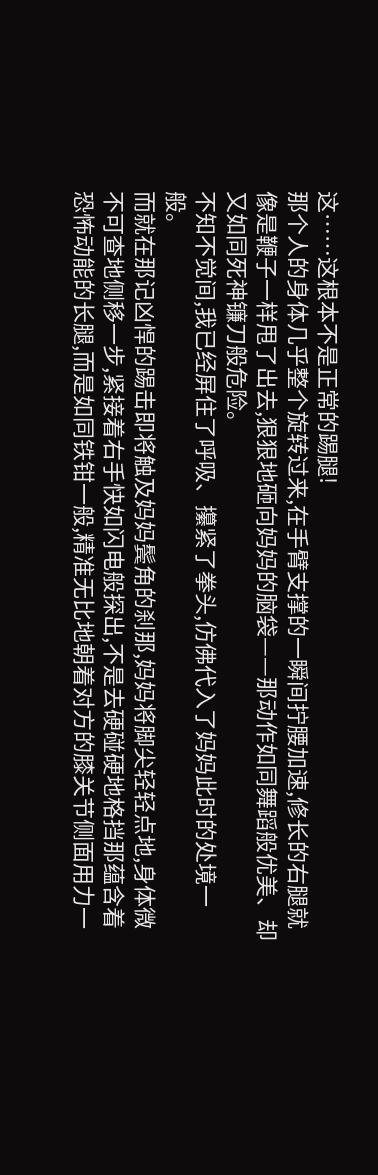这……这根本不是正常的踢腿!
那个人的身体几乎整个旋转过来,在手臂支撑的一瞬间拧腰加速,修长的右腿就像是鞭子一样甩了出去,狠狠地砸向妈妈的脑袋——那动作如同舞蹈般优美、却又如同死神镰刀般危险。
不知不觉间,我已经屏住了呼吸、攥紧了拳头,仿佛代入了妈妈此时的处境一般。
而就在那记凶悍的踢击即将触及妈妈鬓角的刹那,妈妈将脚尖轻轻点地,身体微不可查地侧移一步,紧接着右手快如闪电般探出,不是去硬碰硬地格挡那蕴含着恐怖动能的长腿,而是如同铁钳一般,精准无比地朝着对方的膝关节侧面用力一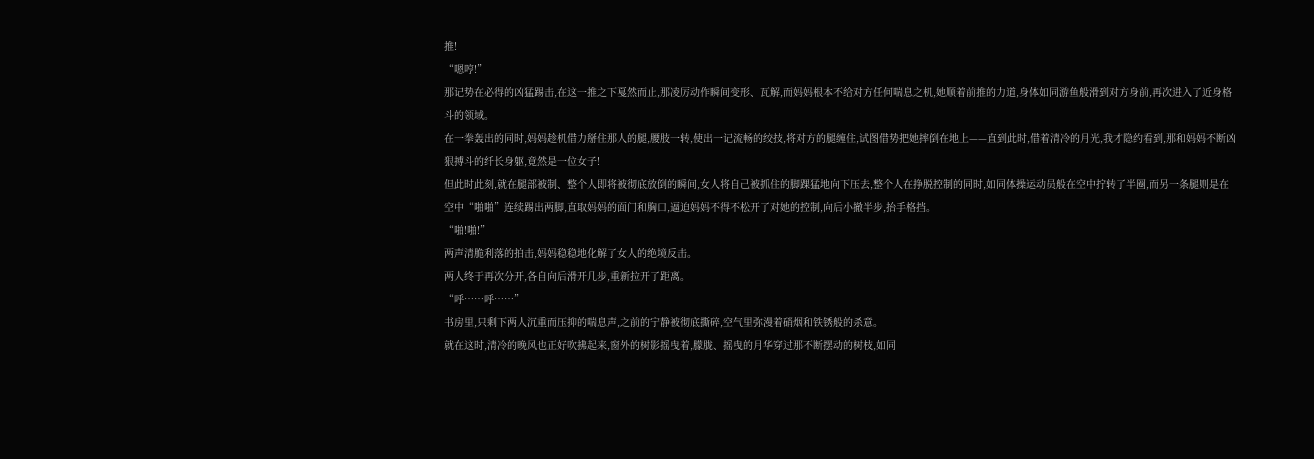推!
“嗯哼!”
那记势在必得的凶猛踢击,在这一推之下戛然而止,那凌厉动作瞬间变形、瓦解,而妈妈根本不给对方任何喘息之机,她顺着前推的力道,身体如同游鱼般滑到对方身前,再次进入了近身格斗的领域。
在一拳轰出的同时,妈妈趁机借力掰住那人的腿,腰肢一转,使出一记流畅的绞技,将对方的腿缠住,试图借势把她摔倒在地上——直到此时,借着清冷的月光,我才隐约看到,那和妈妈不断凶狠搏斗的纤长身躯,竟然是一位女子!
但此时此刻,就在腿部被制、整个人即将被彻底放倒的瞬间,女人将自己被抓住的脚踝猛地向下压去,整个人在挣脱控制的同时,如同体操运动员般在空中拧转了半圈,而另一条腿则是在空中“啪啪”连续踢出两脚,直取妈妈的面门和胸口,逼迫妈妈不得不松开了对她的控制,向后小撤半步,抬手格挡。
“啪!啪!”
两声清脆利落的拍击,妈妈稳稳地化解了女人的绝境反击。
两人终于再次分开,各自向后滑开几步,重新拉开了距离。
“呼……呼……”
书房里,只剩下两人沉重而压抑的喘息声,之前的宁静被彻底撕碎,空气里弥漫着硝烟和铁锈般的杀意。
就在这时,清冷的晚风也正好吹拂起来,窗外的树影摇曳着,朦胧、摇曳的月华穿过那不断摆动的树枝,如同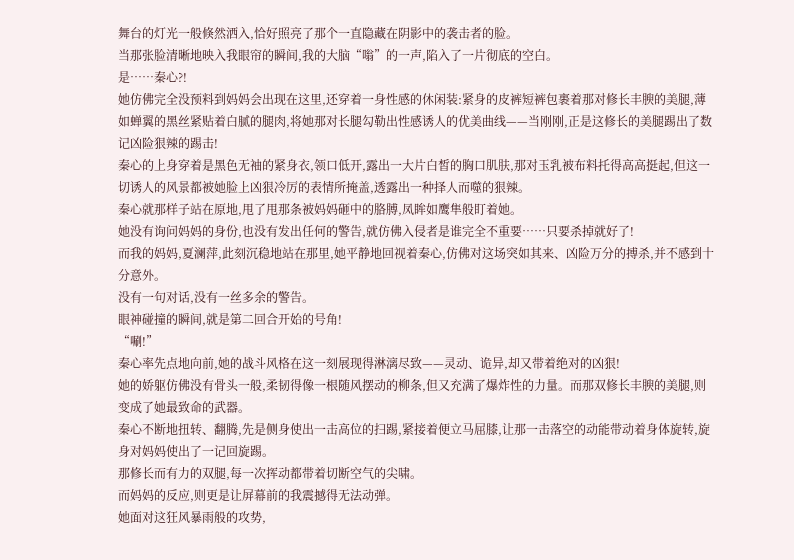舞台的灯光一般倏然洒入,恰好照亮了那个一直隐藏在阴影中的袭击者的脸。
当那张脸清晰地映入我眼帘的瞬间,我的大脑“嗡”的一声,陷入了一片彻底的空白。
是……秦心?!
她仿佛完全没预料到妈妈会出现在这里,还穿着一身性感的休闲装:紧身的皮裤短裤包裹着那对修长丰腴的美腿,薄如蝉翼的黑丝紧贴着白腻的腿肉,将她那对长腿勾勒出性感诱人的优美曲线——当刚刚,正是这修长的美腿踢出了数记凶险狠辣的踢击!
秦心的上身穿着是黑色无袖的紧身衣,领口低开,露出一大片白皙的胸口肌肤,那对玉乳被布料托得高高挺起,但这一切诱人的风景都被她脸上凶狠冷厉的表情所掩盖,透露出一种择人而噬的狠辣。
秦心就那样子站在原地,甩了甩那条被妈妈砸中的胳膊,凤眸如鹰隼般盯着她。
她没有询问妈妈的身份,也没有发出任何的警告,就仿佛入侵者是谁完全不重要……只要杀掉就好了!
而我的妈妈,夏澜萍,此刻沉稳地站在那里,她平静地回视着秦心,仿佛对这场突如其来、凶险万分的搏杀,并不感到十分意外。
没有一句对话,没有一丝多余的警告。
眼神碰撞的瞬间,就是第二回合开始的号角!
“唰!”
秦心率先点地向前,她的战斗风格在这一刻展现得淋漓尽致——灵动、诡异,却又带着绝对的凶狠!
她的娇躯仿佛没有骨头一般,柔韧得像一根随风摆动的柳条,但又充满了爆炸性的力量。而那双修长丰腴的美腿,则变成了她最致命的武器。
秦心不断地扭转、翻腾,先是侧身使出一击高位的扫踢,紧接着便立马屈膝,让那一击落空的动能带动着身体旋转,旋身对妈妈使出了一记回旋踢。
那修长而有力的双腿,每一次挥动都带着切断空气的尖啸。
而妈妈的反应,则更是让屏幕前的我震撼得无法动弹。
她面对这狂风暴雨般的攻势,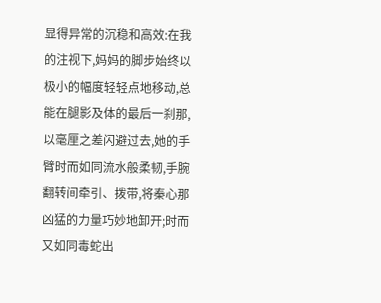显得异常的沉稳和高效:在我的注视下,妈妈的脚步始终以极小的幅度轻轻点地移动,总能在腿影及体的最后一刹那,以毫厘之差闪避过去,她的手臂时而如同流水般柔韧,手腕翻转间牵引、拨带,将秦心那凶猛的力量巧妙地卸开;时而又如同毒蛇出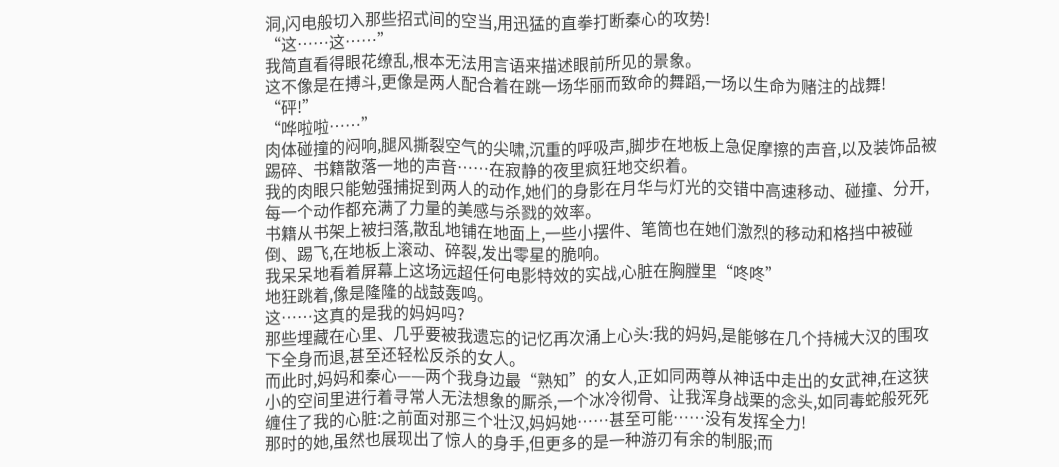洞,闪电般切入那些招式间的空当,用迅猛的直拳打断秦心的攻势!
“这……这……”
我简直看得眼花缭乱,根本无法用言语来描述眼前所见的景象。
这不像是在搏斗,更像是两人配合着在跳一场华丽而致命的舞蹈,一场以生命为赌注的战舞!
“砰!”
“哗啦啦……”
肉体碰撞的闷响,腿风撕裂空气的尖啸,沉重的呼吸声,脚步在地板上急促摩擦的声音,以及装饰品被踢碎、书籍散落一地的声音……在寂静的夜里疯狂地交织着。
我的肉眼只能勉强捕捉到两人的动作,她们的身影在月华与灯光的交错中高速移动、碰撞、分开,每一个动作都充满了力量的美感与杀戮的效率。
书籍从书架上被扫落,散乱地铺在地面上,一些小摆件、笔筒也在她们激烈的移动和格挡中被碰倒、踢飞,在地板上滚动、碎裂,发出零星的脆响。
我呆呆地看着屏幕上这场远超任何电影特效的实战,心脏在胸膛里“咚咚”
地狂跳着,像是隆隆的战鼓轰鸣。
这……这真的是我的妈妈吗?
那些埋藏在心里、几乎要被我遗忘的记忆再次涌上心头:我的妈妈,是能够在几个持械大汉的围攻下全身而退,甚至还轻松反杀的女人。
而此时,妈妈和秦心——两个我身边最“熟知”的女人,正如同两尊从神话中走出的女武神,在这狭小的空间里进行着寻常人无法想象的厮杀,一个冰冷彻骨、让我浑身战栗的念头,如同毒蛇般死死缠住了我的心脏:之前面对那三个壮汉,妈妈她……甚至可能……没有发挥全力!
那时的她,虽然也展现出了惊人的身手,但更多的是一种游刃有余的制服;而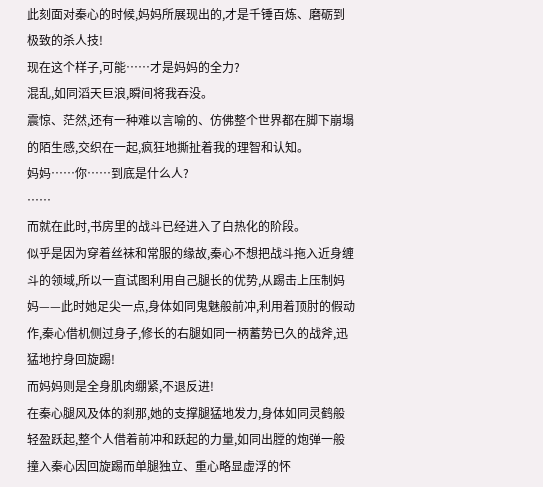此刻面对秦心的时候,妈妈所展现出的,才是千锤百炼、磨砺到极致的杀人技!
现在这个样子,可能……才是妈妈的全力?
混乱,如同滔天巨浪,瞬间将我吞没。
震惊、茫然,还有一种难以言喻的、仿佛整个世界都在脚下崩塌的陌生感,交织在一起,疯狂地撕扯着我的理智和认知。
妈妈……你……到底是什么人?
……
而就在此时,书房里的战斗已经进入了白热化的阶段。
似乎是因为穿着丝袜和常服的缘故,秦心不想把战斗拖入近身缠斗的领域,所以一直试图利用自己腿长的优势,从踢击上压制妈妈——此时她足尖一点,身体如同鬼魅般前冲,利用着顶肘的假动作,秦心借机侧过身子,修长的右腿如同一柄蓄势已久的战斧,迅猛地拧身回旋踢!
而妈妈则是全身肌肉绷紧,不退反进!
在秦心腿风及体的刹那,她的支撑腿猛地发力,身体如同灵鹤般轻盈跃起,整个人借着前冲和跃起的力量,如同出膛的炮弹一般撞入秦心因回旋踢而单腿独立、重心略显虚浮的怀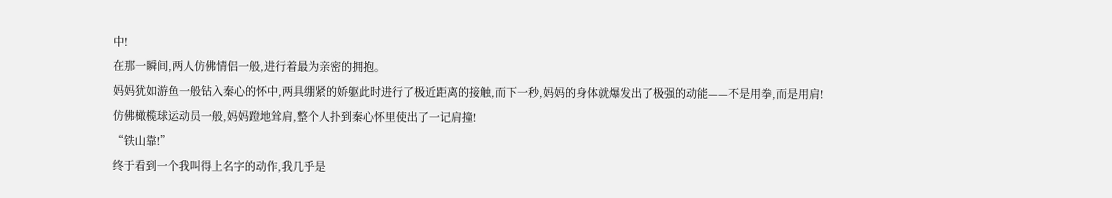中!
在那一瞬间,两人仿佛情侣一般,进行着最为亲密的拥抱。
妈妈犹如游鱼一般钻入秦心的怀中,两具绷紧的娇躯此时进行了极近距离的接触,而下一秒,妈妈的身体就爆发出了极强的动能——不是用拳,而是用肩!
仿佛橄榄球运动员一般,妈妈蹬地耸肩,整个人扑到秦心怀里使出了一记肩撞!
“铁山靠!”
终于看到一个我叫得上名字的动作,我几乎是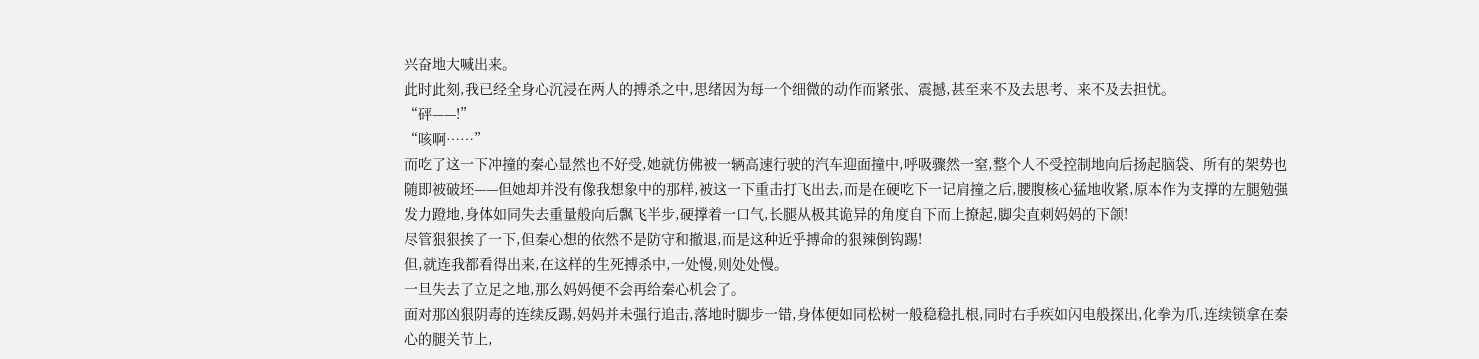兴奋地大喊出来。
此时此刻,我已经全身心沉浸在两人的搏杀之中,思绪因为每一个细微的动作而紧张、震撼,甚至来不及去思考、来不及去担忧。
“砰——!”
“咳啊……”
而吃了这一下冲撞的秦心显然也不好受,她就仿佛被一辆高速行驶的汽车迎面撞中,呼吸骤然一窒,整个人不受控制地向后扬起脑袋、所有的架势也随即被破坯——但她却并没有像我想象中的那样,被这一下重击打飞出去,而是在硬吃下一记肩撞之后,腰腹核心猛地收紧,原本作为支撑的左腿勉强发力蹬地,身体如同失去重量般向后飘飞半步,硬撑着一口气,长腿从极其诡异的角度自下而上撩起,脚尖直刺妈妈的下颌!
尽管狠狠挨了一下,但秦心想的依然不是防守和撤退,而是这种近乎搏命的狠辣倒钩踢!
但,就连我都看得出来,在这样的生死搏杀中,一处慢,则处处慢。
一旦失去了立足之地,那么妈妈便不会再给秦心机会了。
面对那凶狠阴毒的连续反踢,妈妈并未强行追击,落地时脚步一错,身体便如同松树一般稳稳扎根,同时右手疾如闪电般探出,化拳为爪,连续锁拿在秦心的腿关节上,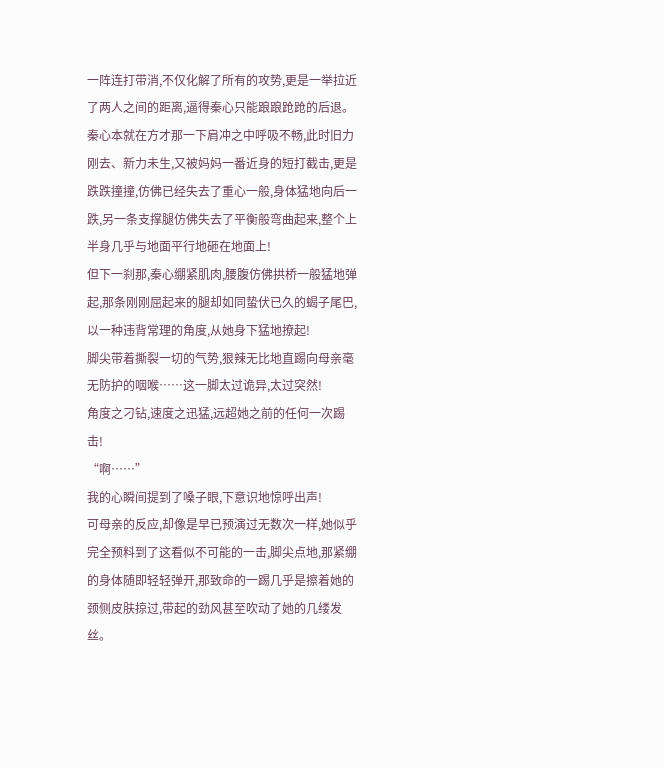一阵连打带消,不仅化解了所有的攻势,更是一举拉近了两人之间的距离,逼得秦心只能踉踉跄跄的后退。
秦心本就在方才那一下肩冲之中呼吸不畅,此时旧力刚去、新力未生,又被妈妈一番近身的短打截击,更是跌跌撞撞,仿佛已经失去了重心一般,身体猛地向后一跌,另一条支撑腿仿佛失去了平衡般弯曲起来,整个上半身几乎与地面平行地砸在地面上!
但下一刹那,秦心绷紧肌肉,腰腹仿佛拱桥一般猛地弹起,那条刚刚屈起来的腿却如同蛰伏已久的蝎子尾巴,以一种违背常理的角度,从她身下猛地撩起!
脚尖带着撕裂一切的气势,狠辣无比地直踢向母亲毫无防护的咽喉……这一脚太过诡异,太过突然!
角度之刁钻,速度之迅猛,远超她之前的任何一次踢击!
“啊……”
我的心瞬间提到了嗓子眼,下意识地惊呼出声!
可母亲的反应,却像是早已预演过无数次一样,她似乎完全预料到了这看似不可能的一击,脚尖点地,那紧绷的身体随即轻轻弹开,那致命的一踢几乎是擦着她的颈侧皮肤掠过,带起的劲风甚至吹动了她的几缕发丝。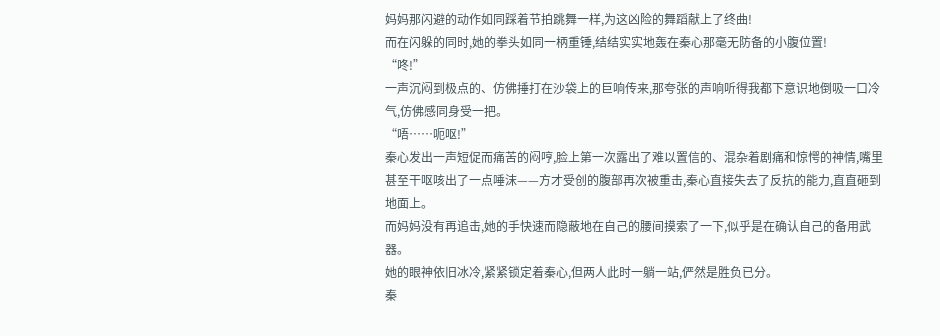妈妈那闪避的动作如同踩着节拍跳舞一样,为这凶险的舞蹈献上了终曲!
而在闪躲的同时,她的拳头如同一柄重锤,结结实实地轰在秦心那毫无防备的小腹位置!
“咚!”
一声沉闷到极点的、仿佛捶打在沙袋上的巨响传来,那夸张的声响听得我都下意识地倒吸一口冷气,仿佛感同身受一把。
“唔……呃呕!”
秦心发出一声短促而痛苦的闷哼,脸上第一次露出了难以置信的、混杂着剧痛和惊愕的神情,嘴里甚至干呕咳出了一点唾沫——方才受创的腹部再次被重击,秦心直接失去了反抗的能力,直直砸到地面上。
而妈妈没有再追击,她的手快速而隐蔽地在自己的腰间摸索了一下,似乎是在确认自己的备用武器。
她的眼神依旧冰冷,紧紧锁定着秦心,但两人此时一躺一站,俨然是胜负已分。
秦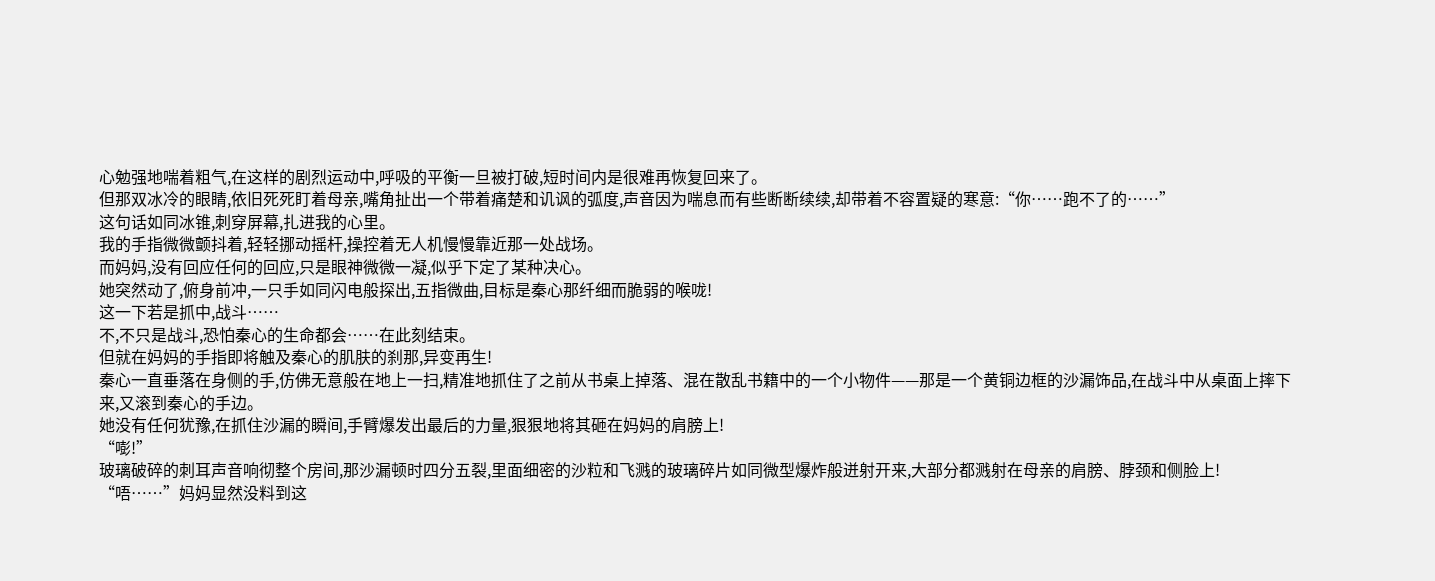心勉强地喘着粗气,在这样的剧烈运动中,呼吸的平衡一旦被打破,短时间内是很难再恢复回来了。
但那双冰冷的眼睛,依旧死死盯着母亲,嘴角扯出一个带着痛楚和讥讽的弧度,声音因为喘息而有些断断续续,却带着不容置疑的寒意:“你……跑不了的……”
这句话如同冰锥,刺穿屏幕,扎进我的心里。
我的手指微微颤抖着,轻轻挪动摇杆,操控着无人机慢慢靠近那一处战场。
而妈妈,没有回应任何的回应,只是眼神微微一凝,似乎下定了某种决心。
她突然动了,俯身前冲,一只手如同闪电般探出,五指微曲,目标是秦心那纤细而脆弱的喉咙!
这一下若是抓中,战斗……
不,不只是战斗,恐怕秦心的生命都会……在此刻结束。
但就在妈妈的手指即将触及秦心的肌肤的刹那,异变再生!
秦心一直垂落在身侧的手,仿佛无意般在地上一扫,精准地抓住了之前从书桌上掉落、混在散乱书籍中的一个小物件——那是一个黄铜边框的沙漏饰品,在战斗中从桌面上摔下来,又滚到秦心的手边。
她没有任何犹豫,在抓住沙漏的瞬间,手臂爆发出最后的力量,狠狠地将其砸在妈妈的肩膀上!
“嘭!”
玻璃破碎的刺耳声音响彻整个房间,那沙漏顿时四分五裂,里面细密的沙粒和飞溅的玻璃碎片如同微型爆炸般迸射开来,大部分都溅射在母亲的肩膀、脖颈和侧脸上!
“唔……”妈妈显然没料到这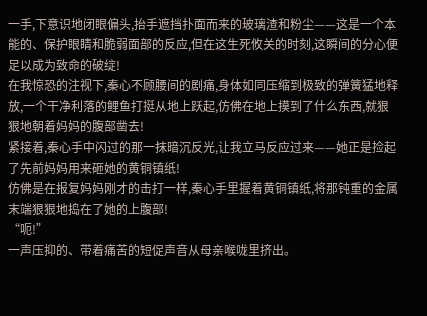一手,下意识地闭眼偏头,抬手遮挡扑面而来的玻璃渣和粉尘——这是一个本能的、保护眼睛和脆弱面部的反应,但在这生死攸关的时刻,这瞬间的分心便足以成为致命的破绽!
在我惊恐的注视下,秦心不顾腰间的剧痛,身体如同压缩到极致的弹簧猛地释放,一个干净利落的鲤鱼打挺从地上跃起,仿佛在地上摸到了什么东西,就狠狠地朝着妈妈的腹部凿去!
紧接着,秦心手中闪过的那一抹暗沉反光,让我立马反应过来——她正是捡起了先前妈妈用来砸她的黄铜镇纸!
仿佛是在报复妈妈刚才的击打一样,秦心手里握着黄铜镇纸,将那钝重的金属末端狠狠地捣在了她的上腹部!
“呃!”
一声压抑的、带着痛苦的短促声音从母亲喉咙里挤出。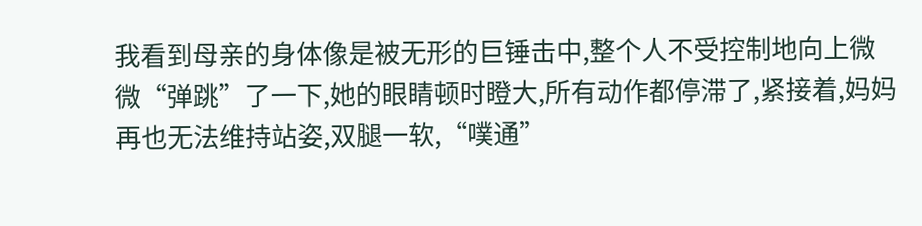我看到母亲的身体像是被无形的巨锤击中,整个人不受控制地向上微微“弹跳”了一下,她的眼睛顿时瞪大,所有动作都停滞了,紧接着,妈妈再也无法维持站姿,双腿一软,“噗通”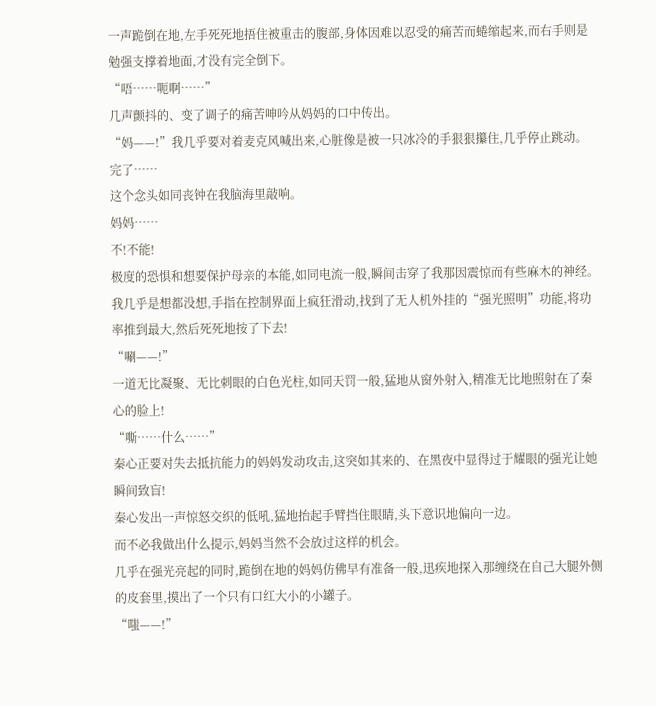一声跪倒在地,左手死死地捂住被重击的腹部,身体因难以忍受的痛苦而蜷缩起来,而右手则是勉强支撑着地面,才没有完全倒下。
“唔……呃啊……”
几声颤抖的、变了调子的痛苦呻吟从妈妈的口中传出。
“妈——!”我几乎要对着麦克风喊出来,心脏像是被一只冰冷的手狠狠攥住,几乎停止跳动。
完了……
这个念头如同丧钟在我脑海里敲响。
妈妈……
不!不能!
极度的恐惧和想要保护母亲的本能,如同电流一般,瞬间击穿了我那因震惊而有些麻木的神经。
我几乎是想都没想,手指在控制界面上疯狂滑动,找到了无人机外挂的“强光照明”功能,将功率推到最大,然后死死地按了下去!
“唰——!”
一道无比凝聚、无比刺眼的白色光柱,如同天罚一般,猛地从窗外射入,精准无比地照射在了秦心的脸上!
“嘶……什么……”
秦心正要对失去抵抗能力的妈妈发动攻击,这突如其来的、在黑夜中显得过于耀眼的强光让她瞬间致盲!
秦心发出一声惊怒交织的低吼,猛地抬起手臂挡住眼睛,头下意识地偏向一边。
而不必我做出什么提示,妈妈当然不会放过这样的机会。
几乎在强光亮起的同时,跪倒在地的妈妈仿佛早有准备一般,迅疾地探入那缠绕在自己大腿外侧的皮套里,摸出了一个只有口红大小的小罐子。
“嗤——!”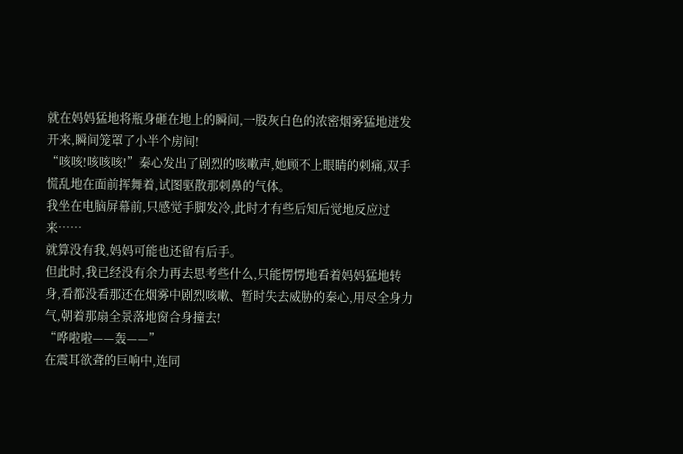就在妈妈猛地将瓶身砸在地上的瞬间,一股灰白色的浓密烟雾猛地迸发开来,瞬间笼罩了小半个房间!
“咳咳!咳咳咳!”秦心发出了剧烈的咳嗽声,她顾不上眼睛的刺痛,双手慌乱地在面前挥舞着,试图驱散那刺鼻的气体。
我坐在电脑屏幕前,只感觉手脚发冷,此时才有些后知后觉地反应过来……
就算没有我,妈妈可能也还留有后手。
但此时,我已经没有余力再去思考些什么,只能愣愣地看着妈妈猛地转身,看都没看那还在烟雾中剧烈咳嗽、暂时失去威胁的秦心,用尽全身力气,朝着那扇全景落地窗合身撞去!
“哗啦啦——轰——”
在震耳欲聋的巨响中,连同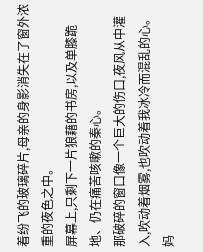着纷飞的玻璃碎片,母亲的身影消失在了窗外浓重的夜色之中。
屏幕上,只剩下一片狼藉的书房,以及单膝跪地、仍在痛苦咳嗽的秦心。
那破碎的窗口像一个巨大的伤口,夜风从中灌入,吹动着烟雾,也吹动着我冰冷而混乱的心。
妈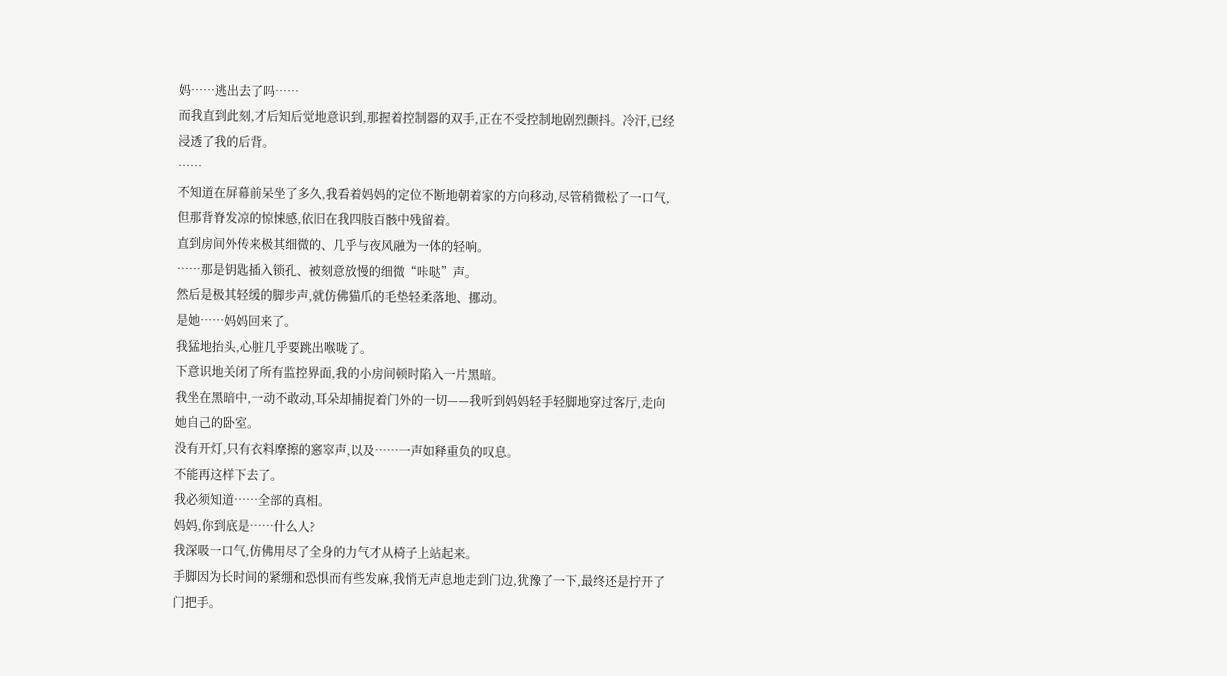妈……逃出去了吗……
而我直到此刻,才后知后觉地意识到,那握着控制器的双手,正在不受控制地剧烈颤抖。冷汗,已经浸透了我的后背。
……
不知道在屏幕前呆坐了多久,我看着妈妈的定位不断地朝着家的方向移动,尽管稍微松了一口气,但那背脊发凉的惊悚感,依旧在我四肢百骸中残留着。
直到房间外传来极其细微的、几乎与夜风融为一体的轻响。
……那是钥匙插入锁孔、被刻意放慢的细微“咔哒”声。
然后是极其轻缓的脚步声,就仿佛猫爪的毛垫轻柔落地、挪动。
是她……妈妈回来了。
我猛地抬头,心脏几乎要跳出喉咙了。
下意识地关闭了所有监控界面,我的小房间顿时陷入一片黑暗。
我坐在黑暗中,一动不敢动,耳朵却捕捉着门外的一切——我听到妈妈轻手轻脚地穿过客厅,走向她自己的卧室。
没有开灯,只有衣料摩擦的窸窣声,以及……一声如释重负的叹息。
不能再这样下去了。
我必须知道……全部的真相。
妈妈,你到底是……什么人?
我深吸一口气,仿佛用尽了全身的力气才从椅子上站起来。
手脚因为长时间的紧绷和恐惧而有些发麻,我悄无声息地走到门边,犹豫了一下,最终还是拧开了门把手。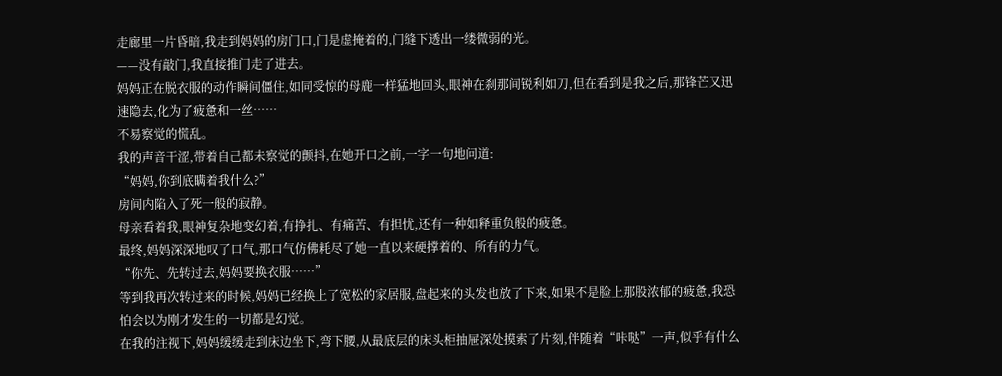走廊里一片昏暗,我走到妈妈的房门口,门是虚掩着的,门缝下透出一缕微弱的光。
——没有敲门,我直接推门走了进去。
妈妈正在脱衣服的动作瞬间僵住,如同受惊的母鹿一样猛地回头,眼神在刹那间锐利如刀,但在看到是我之后,那锋芒又迅速隐去,化为了疲惫和一丝……
不易察觉的慌乱。
我的声音干涩,带着自己都未察觉的颤抖,在她开口之前,一字一句地问道:
“妈妈,你到底瞒着我什么?”
房间内陷入了死一般的寂静。
母亲看着我,眼神复杂地变幻着,有挣扎、有痛苦、有担忧,还有一种如释重负般的疲惫。
最终,妈妈深深地叹了口气,那口气仿佛耗尽了她一直以来硬撑着的、所有的力气。
“你先、先转过去,妈妈要换衣服……”
等到我再次转过来的时候,妈妈已经换上了宽松的家居服,盘起来的头发也放了下来,如果不是脸上那股浓郁的疲惫,我恐怕会以为刚才发生的一切都是幻觉。
在我的注视下,妈妈缓缓走到床边坐下,弯下腰,从最底层的床头柜抽屉深处摸索了片刻,伴随着“咔哒”一声,似乎有什么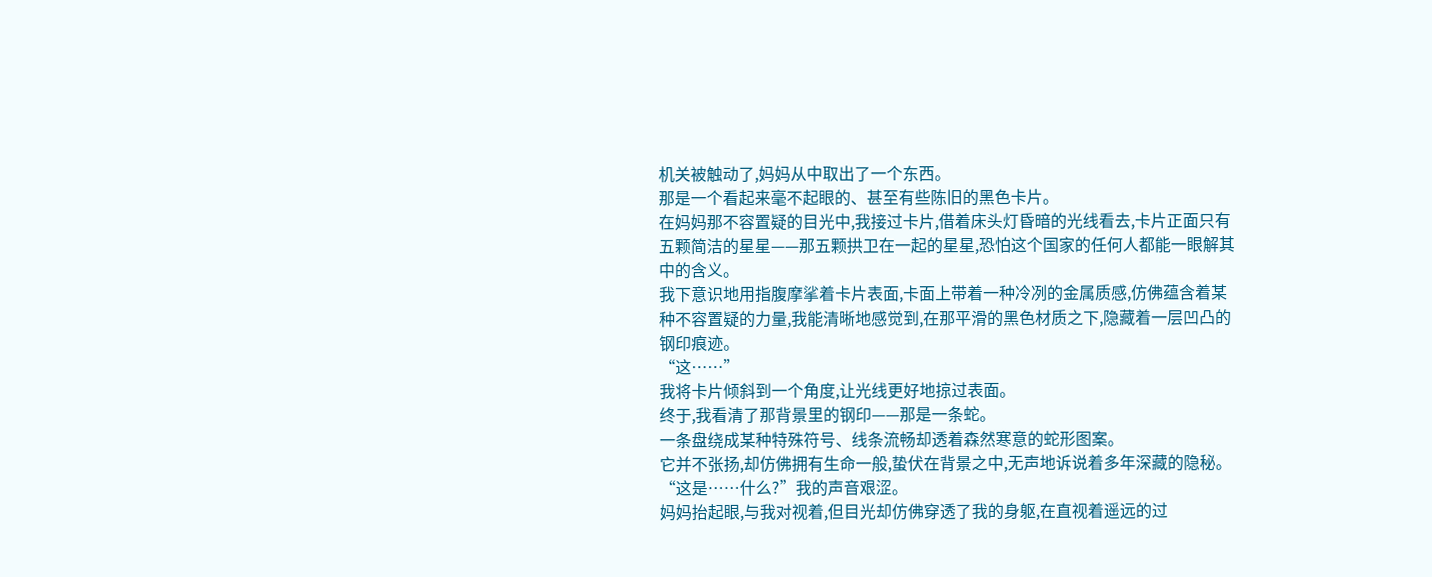机关被触动了,妈妈从中取出了一个东西。
那是一个看起来毫不起眼的、甚至有些陈旧的黑色卡片。
在妈妈那不容置疑的目光中,我接过卡片,借着床头灯昏暗的光线看去,卡片正面只有五颗简洁的星星——那五颗拱卫在一起的星星,恐怕这个国家的任何人都能一眼解其中的含义。
我下意识地用指腹摩挲着卡片表面,卡面上带着一种冷冽的金属质感,仿佛蕴含着某种不容置疑的力量,我能清晰地感觉到,在那平滑的黑色材质之下,隐藏着一层凹凸的钢印痕迹。
“这……”
我将卡片倾斜到一个角度,让光线更好地掠过表面。
终于,我看清了那背景里的钢印——那是一条蛇。
一条盘绕成某种特殊符号、线条流畅却透着森然寒意的蛇形图案。
它并不张扬,却仿佛拥有生命一般,蛰伏在背景之中,无声地诉说着多年深藏的隐秘。
“这是……什么?”我的声音艰涩。
妈妈抬起眼,与我对视着,但目光却仿佛穿透了我的身躯,在直视着遥远的过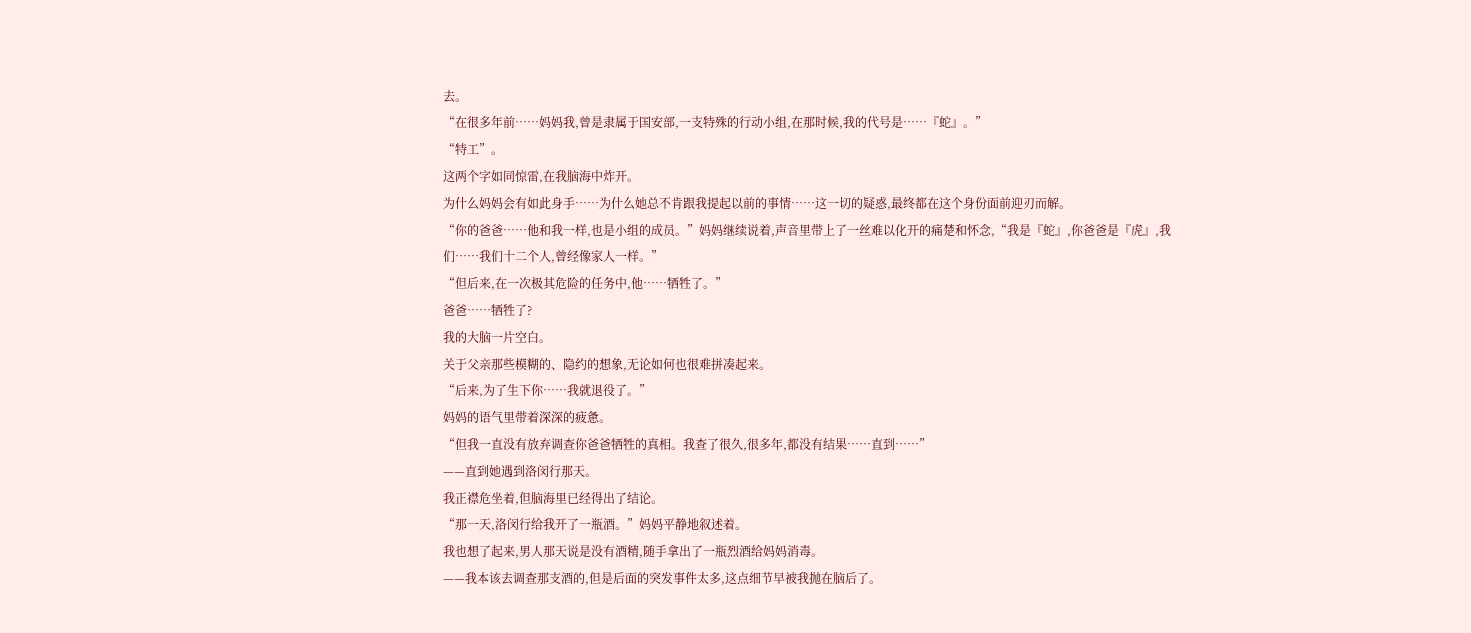去。
“在很多年前……妈妈我,曾是隶属于国安部,一支特殊的行动小组,在那时候,我的代号是……『蛇』。”
“特工”。
这两个字如同惊雷,在我脑海中炸开。
为什么妈妈会有如此身手……为什么她总不肯跟我提起以前的事情……这一切的疑惑,最终都在这个身份面前迎刃而解。
“你的爸爸……他和我一样,也是小组的成员。”妈妈继续说着,声音里带上了一丝难以化开的痛楚和怀念,“我是『蛇』,你爸爸是『虎』,我们……我们十二个人,曾经像家人一样。”
“但后来,在一次极其危险的任务中,他……牺牲了。”
爸爸……牺牲了?
我的大脑一片空白。
关于父亲那些模糊的、隐约的想象,无论如何也很难拼凑起来。
“后来,为了生下你……我就退役了。”
妈妈的语气里带着深深的疲惫。
“但我一直没有放弃调查你爸爸牺牲的真相。我查了很久,很多年,都没有结果……直到……”
——直到她遇到洛闵行那天。
我正襟危坐着,但脑海里已经得出了结论。
“那一天,洛闵行给我开了一瓶酒。”妈妈平静地叙述着。
我也想了起来,男人那天说是没有酒精,随手拿出了一瓶烈酒给妈妈消毒。
——我本该去调查那支酒的,但是后面的突发事件太多,这点细节早被我抛在脑后了。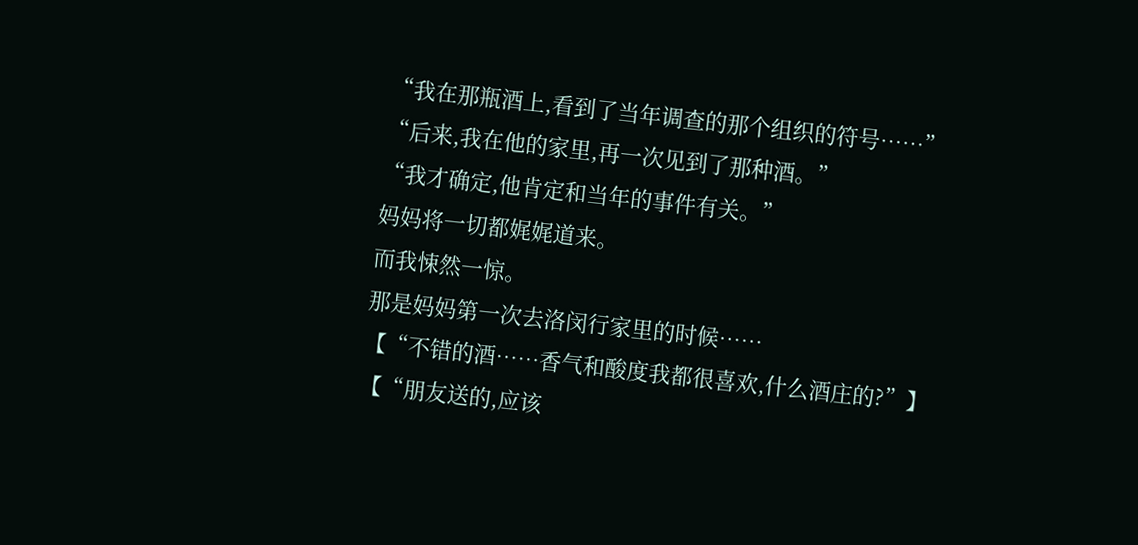“我在那瓶酒上,看到了当年调查的那个组织的符号……”
“后来,我在他的家里,再一次见到了那种酒。”
“我才确定,他肯定和当年的事件有关。”
妈妈将一切都娓娓道来。
而我悚然一惊。
那是妈妈第一次去洛闵行家里的时候……
【“不错的酒……香气和酸度我都很喜欢,什么酒庄的?”】
【“朋友送的,应该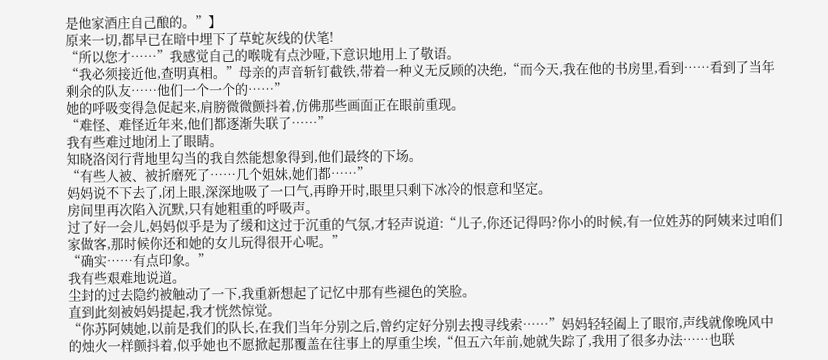是他家酒庄自己酿的。”】
原来一切,都早已在暗中埋下了草蛇灰线的伏笔!
“所以您才……”我感觉自己的喉咙有点沙哑,下意识地用上了敬语。
“我必须接近他,查明真相。”母亲的声音斩钉截铁,带着一种义无反顾的决绝,“而今天,我在他的书房里,看到……看到了当年剩余的队友……他们一个一个的……”
她的呼吸变得急促起来,肩膀微微颤抖着,仿佛那些画面正在眼前重现。
“难怪、难怪近年来,他们都逐渐失联了……”
我有些难过地闭上了眼睛。
知晓洛闵行背地里勾当的我自然能想象得到,他们最终的下场。
“有些人被、被折磨死了……几个姐妹,她们都……”
妈妈说不下去了,闭上眼,深深地吸了一口气,再睁开时,眼里只剩下冰冷的恨意和坚定。
房间里再次陷入沉默,只有她粗重的呼吸声。
过了好一会儿,妈妈似乎是为了缓和这过于沉重的气氛,才轻声说道:“儿子,你还记得吗?你小的时候,有一位姓苏的阿姨来过咱们家做客,那时候你还和她的女儿玩得很开心呢。”
“确实……有点印象。”
我有些艰难地说道。
尘封的过去隐约被触动了一下,我重新想起了记忆中那有些褪色的笑脸。
直到此刻被妈妈提起,我才恍然惊觉。
“你苏阿姨她,以前是我们的队长,在我们当年分别之后,曾约定好分别去搜寻线索……”妈妈轻轻阖上了眼帘,声线就像晚风中的烛火一样颤抖着,似乎她也不愿掀起那覆盖在往事上的厚重尘埃,“但五六年前,她就失踪了,我用了很多办法……也联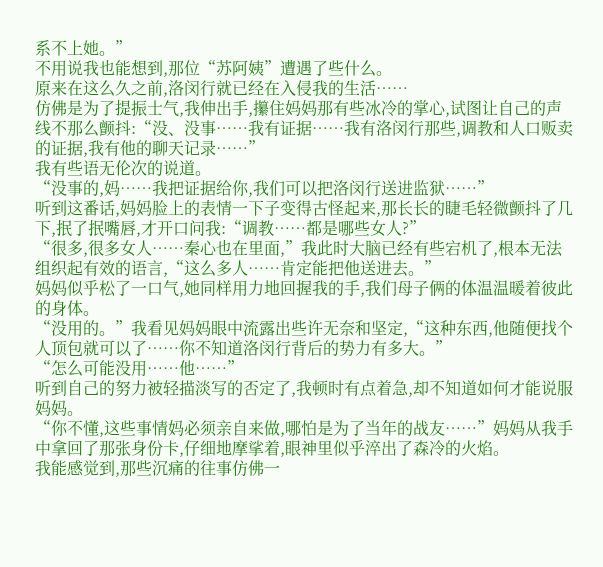系不上她。”
不用说我也能想到,那位“苏阿姨”遭遇了些什么。
原来在这么久之前,洛闵行就已经在入侵我的生活……
仿佛是为了提振士气,我伸出手,攥住妈妈那有些冰冷的掌心,试图让自己的声线不那么颤抖:“没、没事……我有证据……我有洛闵行那些,调教和人口贩卖的证据,我有他的聊天记录……”
我有些语无伦次的说道。
“没事的,妈……我把证据给你,我们可以把洛闵行送进监狱……”
听到这番话,妈妈脸上的表情一下子变得古怪起来,那长长的睫毛轻微颤抖了几下,抿了抿嘴唇,才开口问我:“调教……都是哪些女人?”
“很多,很多女人……秦心也在里面,”我此时大脑已经有些宕机了,根本无法组织起有效的语言,“这么多人……肯定能把他送进去。”
妈妈似乎松了一口气,她同样用力地回握我的手,我们母子俩的体温温暖着彼此的身体。
“没用的。”我看见妈妈眼中流露出些许无奈和坚定,“这种东西,他随便找个人顶包就可以了……你不知道洛闵行背后的势力有多大。”
“怎么可能没用……他……”
听到自己的努力被轻描淡写的否定了,我顿时有点着急,却不知道如何才能说服妈妈。
“你不懂,这些事情妈必须亲自来做,哪怕是为了当年的战友……”妈妈从我手中拿回了那张身份卡,仔细地摩挲着,眼神里似乎淬出了森冷的火焰。
我能感觉到,那些沉痛的往事仿佛一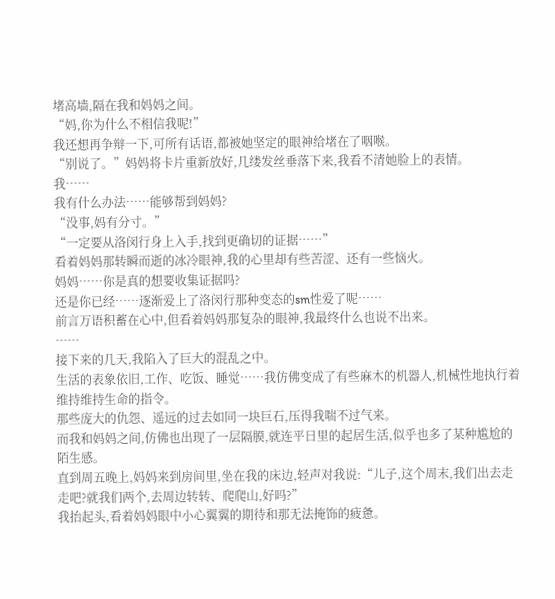堵高墙,隔在我和妈妈之间。
“妈,你为什么不相信我呢!”
我还想再争辩一下,可所有话语,都被她坚定的眼神给堵在了咽喉。
“别说了。”妈妈将卡片重新放好,几缕发丝垂落下来,我看不清她脸上的表情。
我……
我有什么办法……能够帮到妈妈?
“没事,妈有分寸。”
“一定要从洛闵行身上入手,找到更确切的证据……”
看着妈妈那转瞬而逝的冰冷眼神,我的心里却有些苦涩、还有一些恼火。
妈妈……你是真的想要收集证据吗?
还是你已经……逐渐爱上了洛闵行那种变态的sm性爱了呢……
前言万语积蓄在心中,但看着妈妈那复杂的眼神,我最终什么也说不出来。
……
接下来的几天,我陷入了巨大的混乱之中。
生活的表象依旧,工作、吃饭、睡觉……我仿佛变成了有些麻木的机器人,机械性地执行着维持维持生命的指令。
那些庞大的仇怨、遥远的过去如同一块巨石,压得我喘不过气来。
而我和妈妈之间,仿佛也出现了一层隔膜,就连平日里的起居生活,似乎也多了某种尴尬的陌生感。
直到周五晚上,妈妈来到房间里,坐在我的床边,轻声对我说:“儿子,这个周末,我们出去走走吧?就我们两个,去周边转转、爬爬山,好吗?”
我抬起头,看着妈妈眼中小心翼翼的期待和那无法掩饰的疲惫。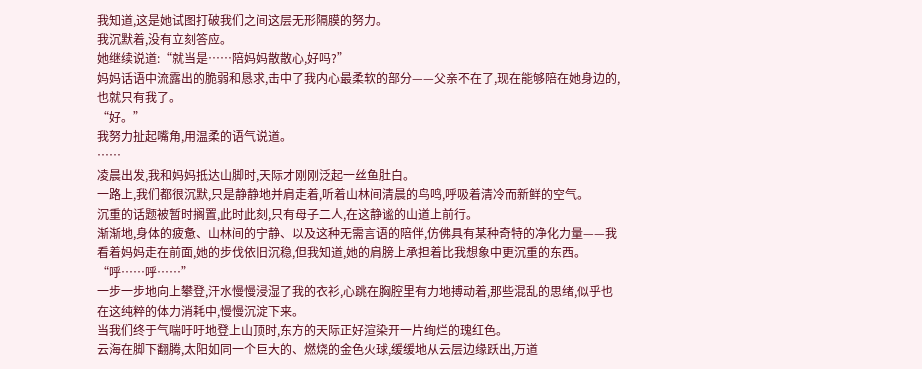我知道,这是她试图打破我们之间这层无形隔膜的努力。
我沉默着,没有立刻答应。
她继续说道:“就当是……陪妈妈散散心,好吗?”
妈妈话语中流露出的脆弱和恳求,击中了我内心最柔软的部分——父亲不在了,现在能够陪在她身边的,也就只有我了。
“好。”
我努力扯起嘴角,用温柔的语气说道。
……
凌晨出发,我和妈妈抵达山脚时,天际才刚刚泛起一丝鱼肚白。
一路上,我们都很沉默,只是静静地并肩走着,听着山林间清晨的鸟鸣,呼吸着清冷而新鲜的空气。
沉重的话题被暂时搁置,此时此刻,只有母子二人,在这静谧的山道上前行。
渐渐地,身体的疲惫、山林间的宁静、以及这种无需言语的陪伴,仿佛具有某种奇特的净化力量——我看着妈妈走在前面,她的步伐依旧沉稳,但我知道,她的肩膀上承担着比我想象中更沉重的东西。
“呼……呼……”
一步一步地向上攀登,汗水慢慢浸湿了我的衣衫,心跳在胸腔里有力地搏动着,那些混乱的思绪,似乎也在这纯粹的体力消耗中,慢慢沉淀下来。
当我们终于气喘吁吁地登上山顶时,东方的天际正好渲染开一片绚烂的瑰红色。
云海在脚下翻腾,太阳如同一个巨大的、燃烧的金色火球,缓缓地从云层边缘跃出,万道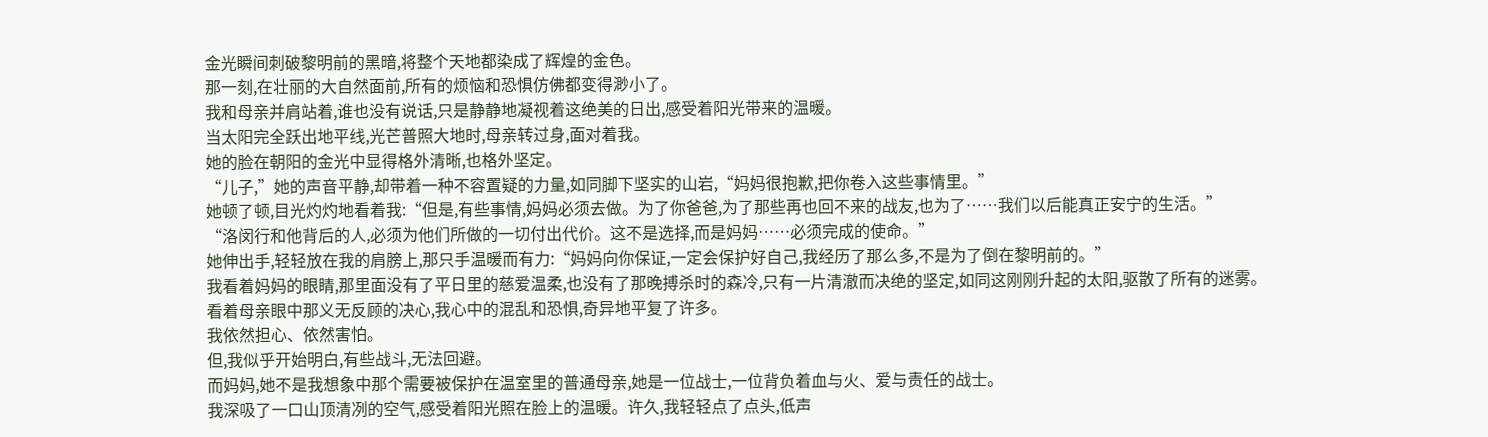金光瞬间刺破黎明前的黑暗,将整个天地都染成了辉煌的金色。
那一刻,在壮丽的大自然面前,所有的烦恼和恐惧仿佛都变得渺小了。
我和母亲并肩站着,谁也没有说话,只是静静地凝视着这绝美的日出,感受着阳光带来的温暖。
当太阳完全跃出地平线,光芒普照大地时,母亲转过身,面对着我。
她的脸在朝阳的金光中显得格外清晰,也格外坚定。
“儿子,”她的声音平静,却带着一种不容置疑的力量,如同脚下坚实的山岩,“妈妈很抱歉,把你卷入这些事情里。”
她顿了顿,目光灼灼地看着我:“但是,有些事情,妈妈必须去做。为了你爸爸,为了那些再也回不来的战友,也为了……我们以后能真正安宁的生活。”
“洛闵行和他背后的人,必须为他们所做的一切付出代价。这不是选择,而是妈妈……必须完成的使命。”
她伸出手,轻轻放在我的肩膀上,那只手温暖而有力:“妈妈向你保证,一定会保护好自己,我经历了那么多,不是为了倒在黎明前的。”
我看着妈妈的眼睛,那里面没有了平日里的慈爱温柔,也没有了那晚搏杀时的森冷,只有一片清澈而决绝的坚定,如同这刚刚升起的太阳,驱散了所有的迷雾。
看着母亲眼中那义无反顾的决心,我心中的混乱和恐惧,奇异地平复了许多。
我依然担心、依然害怕。
但,我似乎开始明白,有些战斗,无法回避。
而妈妈,她不是我想象中那个需要被保护在温室里的普通母亲,她是一位战士,一位背负着血与火、爱与责任的战士。
我深吸了一口山顶清冽的空气,感受着阳光照在脸上的温暖。许久,我轻轻点了点头,低声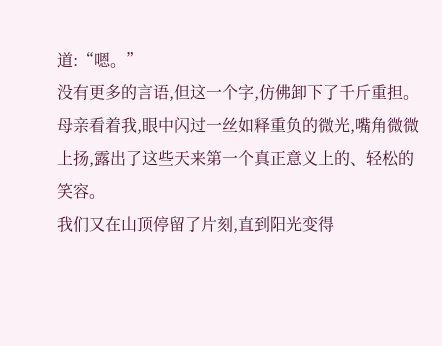道:“嗯。”
没有更多的言语,但这一个字,仿佛卸下了千斤重担。
母亲看着我,眼中闪过一丝如释重负的微光,嘴角微微上扬,露出了这些天来第一个真正意义上的、轻松的笑容。
我们又在山顶停留了片刻,直到阳光变得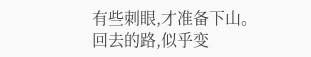有些刺眼,才准备下山。
回去的路,似乎变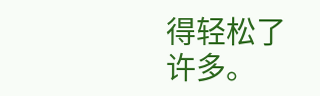得轻松了许多。